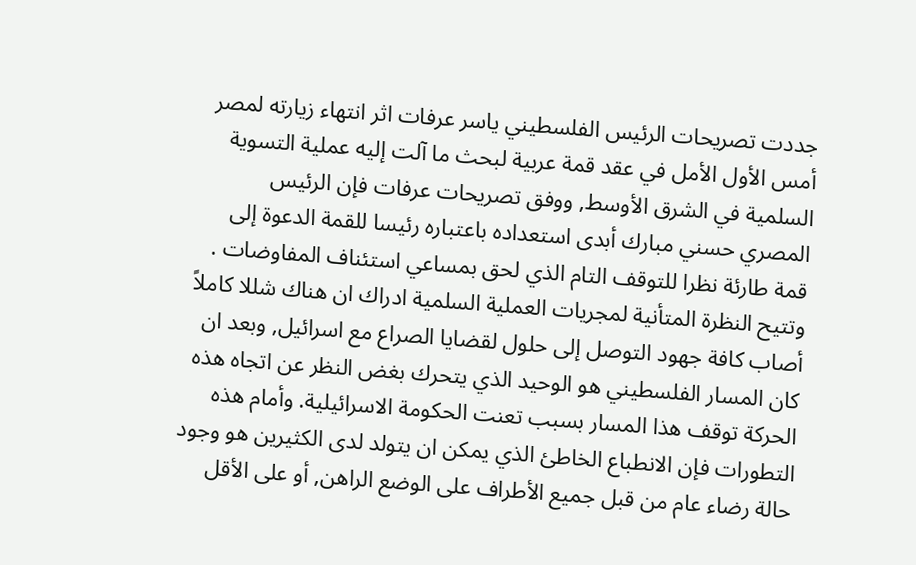جددت تصريحات الرئيس الفلسطيني ياسر عرفات اثر انتهاء زيارته لمصر أمس الأول الأمل في عقد قمة عربية لبحث ما آلت إليه عملية التسوية السلمية في الشرق الأوسط, ووفق تصريحات عرفات فإن الرئيس المصري حسني مبارك أبدى استعداده باعتباره رئيسا للقمة الدعوة إلى قمة طارئة نظرا للتوقف التام الذي لحق بمساعي استئناف المفاوضات . وتتيح النظرة المتأنية لمجريات العملية السلمية ادراك ان هناك شللا كاملاً أصاب كافة جهود التوصل إلى حلول لقضايا الصراع مع اسرائيل, وبعد ان كان المسار الفلسطيني هو الوحيد الذي يتحرك بغض النظر عن اتجاه هذه الحركة توقف هذا المسار بسبب تعنت الحكومة الاسرائيلية. وأمام هذه التطورات فإن الانطباع الخاطئ الذي يمكن ان يتولد لدى الكثيرين هو وجود حالة رضاء عام من قبل جميع الأطراف على الوضع الراهن, أو على الأقل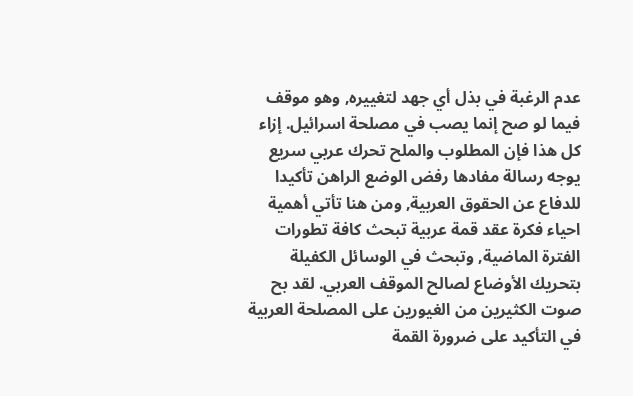عدم الرغبة في بذل أي جهد لتغييره, وهو موقف فيما لو صح إنما يصب في مصلحة اسرائيل. إزاء كل هذا فإن المطلوب والملح تحرك عربي سريع يوجه رسالة مفادها رفض الوضع الراهن تأكيدا للدفاع عن الحقوق العربية, ومن هنا تأتي أهمية احياء فكرة عقد قمة عربية تبحث كافة تطورات الفترة الماضية, وتبحث في الوسائل الكفيلة بتحريك الأوضاع لصالح الموقف العربي. لقد بح صوت الكثيرين من الغيورين على المصلحة العربية في التأكيد على ضرورة القمة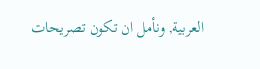العربية, ونأمل ان تكون تصريحات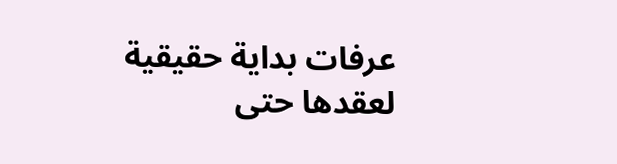عرفات بداية حقيقية لعقدها حتى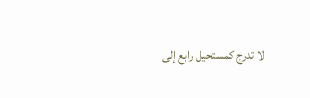لا تدرج كمستحيل رابع إلى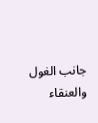جانب الغول والعنقاء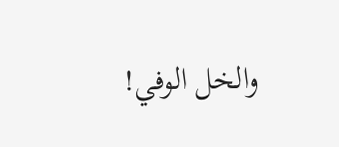والخل الوفي!